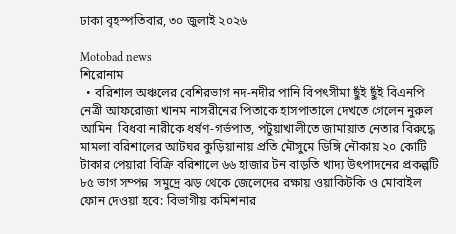ঢাকা বৃহস্পতিবার, ৩০ জুলাই ২০২৬

Motobad news
শিরোনাম
  • বরিশাল অঞ্চলের বেশিরভাগ নদ-নদীর পানি বিপৎসীমা ছুঁই ছুঁই বিএনপি নেত্রী আফরোজা খানম নাসরীনের পিতাকে হাসপাতালে দেখতে গেলেন নুরুল আমিন  বিধবা নারীকে ধর্ষণ-গর্ভপাত, পটুয়াখালীতে জামায়াত নেতার বিরুদ্ধে মামলা বরিশালের আটঘর কুড়িয়ানায় প্রতি মৌসুমে ডিঙ্গি নৌকায় ২০ কোটি টাকার পেয়ারা বিক্রি বরিশালে ৬৬ হাজার টন বাড়তি খাদ্য উৎপাদনের প্রকল্পটি ৮৫ ভাগ সম্পন্ন  সমুদ্রে ঝড় থেকে জেলেদের রক্ষায় ওয়াকিটকি ও মোবাইল ফোন দেওয়া হবে: বিভাগীয় কমিশনার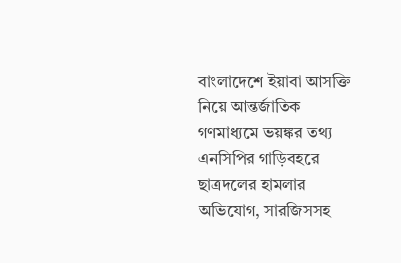বাংলাদেশে ইয়াবা আসক্তি নিয়ে আন্তর্জাতিক গণমাধ্যমে ভয়ঙ্কর তথ্য এনসিপির গাড়িবহরে ছাত্রদলের হামলার অভিযোগ, সারজিসসহ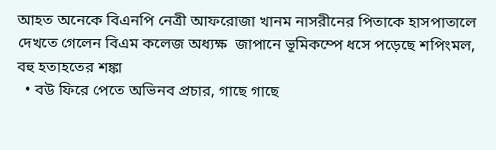আহত অনেকে বিএনপি নেত্রী আফরোজা খানম নাসরীনের পিতাকে হাসপাতালে দেখতে গেলেন বিএম কলেজ অধ্যক্ষ  জাপানে ভূমিকম্পে ধসে পড়েছে শপিংমল, বহু হতাহতের শঙ্কা
  • বউ ফিরে পেতে অভিনব প্রচার, গাছে গাছে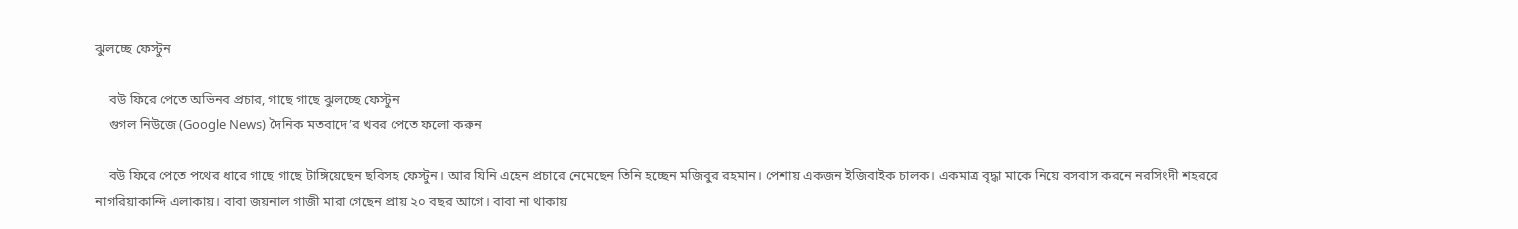ঝুলচ্ছে ফেস্টুন

    বউ ফিরে পেতে অভিনব প্রচার, গাছে গাছে ঝুলচ্ছে ফেস্টুন
    গুগল নিউজে (Google News) দৈনিক মতবাদে’র খবর পেতে ফলো করুন

    বউ ফিরে পেতে পথের ধারে গাছে গাছে টাঙ্গিয়েছেন ছবিসহ ফেস্টুন। আর যিনি এহেন প্রচারে নেমেছেন তিনি হচ্ছেন মজিবুর রহমান। পেশায় একজন ইজিবাইক চালক। একমাত্র বৃদ্ধা মাকে নিয়ে বসবাস করনে নরসিংদী শহররে নাগরিয়াকান্দি এলাকায়। বাবা জয়নাল গাজী মারা গেছেন প্রায় ২০ বছর আগে। বাবা না থাকায়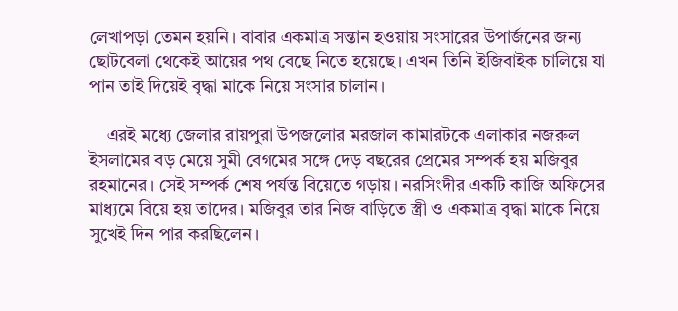লেখাপড়া তেমন হয়নি। বাবার একমাত্র সন্তান হওয়ায় সংসারের উপার্জনের জন্য ছোটবেলা থেকেই আয়ের পথ বেছে নিতে হয়েছে। এখন তিনি ইজিবাইক চালিয়ে যা পান তাই দিয়েই বৃদ্ধা মাকে নিয়ে সংসার চালান।

    এরই মধ্যে জেলার রায়পুরা উপজলোর মরজাল কামারটকে এলাকার নজরুল ইসলামের বড় মেয়ে সুমী বেগমের সঙ্গে দেড় বছরের প্রেমের সম্পর্ক হয় মজিবুর রহমানের। সেই সম্পর্ক শেষ পর্যন্ত বিয়েতে গড়ায়। নরসিংদীর একটি কাজি অফিসের মাধ্যমে বিয়ে হয় তাদের। মজিবুর তার নিজ বাড়িতে স্ত্রী ও একমাত্র বৃদ্ধা মাকে নিয়ে সুখেই দিন পার করছিলেন।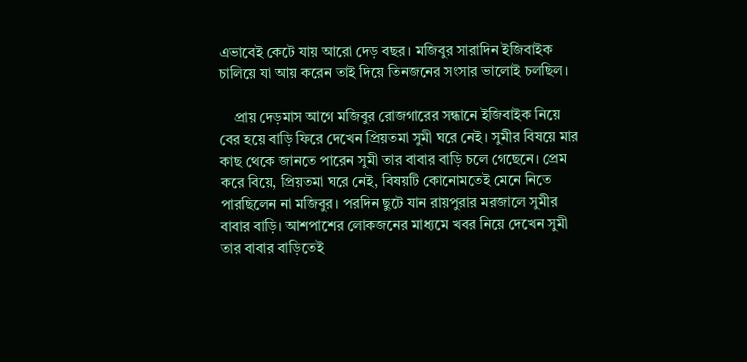এভাবেই কেটে যায় আরো দেড় বছর। মজিবুর সারাদিন ইজিবাইক চালিয়ে যা আয় করেন তাই দিয়ে তিনজনের সংসার ভালোই চলছিল।

    প্রায় দেড়মাস আগে মজিবুর রোজগারের সন্ধানে ইজিবাইক নিয়ে বের হয়ে বাড়ি ফিরে দেখেন প্রিয়তমা সুমী ঘরে নেই। সুমীর বিষয়ে মার কাছ থেকে জানতে পারেন সুমী তার বাবার বাড়ি চলে গেছেনে। প্রেম করে বিয়ে, প্রিয়তমা ঘরে নেই, বিষয়টি কোনোমতেই মেনে নিতে পারছিলেন না মজিবুর। পরদিন ছুটে যান রায়পুরার মরজালে সুমীর বাবার বাড়ি। আশপাশের লোকজনের মাধ্যমে খবর নিয়ে দেখেন সুমী তার বাবার বাড়িতেই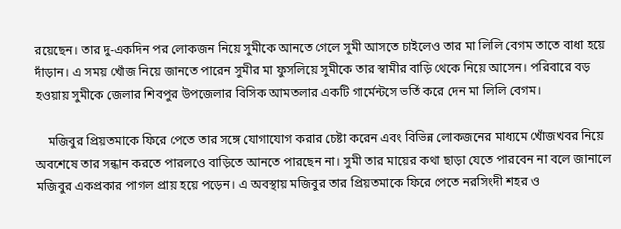রয়েছেন। তার দু-একদিন পর লোকজন নিয়ে সুমীকে আনতে গেলে সুমী আসতে চাইলেও তার মা লিলি বেগম তাতে বাধা হয়ে দাঁড়ান। এ সময় খোঁজ নিয়ে জানতে পারেন সুমীর মা ফুসলিয়ে সুমীকে তার স্বামীর বাড়ি থেকে নিয়ে আসেন। পরিবারে বড় হওয়ায় সুমীকে জেলার শিবপুর উপজেলার বিসিক আমতলার একটি গার্মেন্টসে ভর্তি করে দেন মা লিলি বেগম।

    মজিবুর প্রিয়তমাকে ফিরে পেতে তার সঙ্গে যোগাযোগ করার চেষ্টা করেন এবং বিভিন্ন লোকজনের মাধ্যমে খোঁজখবর নিয়ে অবশেষে তার সন্ধান করতে পারলওে বাড়িতে আনতে পারছেন না। সুমী তার মায়ের কথা ছাড়া যেতে পারবেন না বলে জানালে মজিবুর একপ্রকার পাগল প্রায় হয়ে পড়েন। এ অবস্থায় মজিবুর তার প্রিয়তমাকে ফিরে পেতে নরসিংদী শহর ও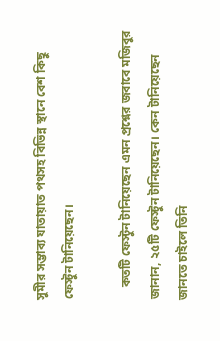সুমীর সম্ভাব্য যাতায়াত পথসহ বিভিন্ন স্থানে বেশ কিছু ফেস্টুন টানিয়েছেন।

    কতটি ফেস্টুন টানিয়েছেন এমন প্রশ্নের জবাবে মজিবুর জানান, ২৫টি ফেস্টুন টানিয়েছেন। কেন টানিয়েছেন জানতে চাইলে তিনি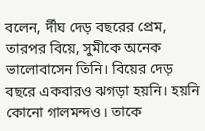বলেন, র্দীঘ দেড় বছরের প্রেম, তারপর বিয়ে, সুমীকে অনেক ভালোবাসেন তিনি। বিয়ের দেড় বছরে একবারও ঝগড়া হয়নি। হয়নি কোনো গালমন্দও। তাকে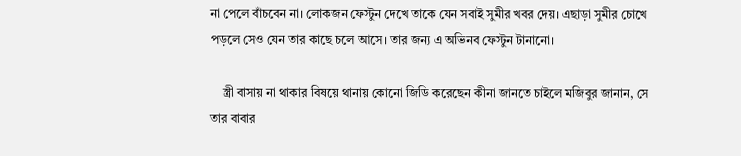না পেলে বাঁচবেন না। লোকজন ফেস্টুন দেখে তাকে যেন সবাই সুমীর খবর দেয়। এছাড়া সুমীর চোখে পড়লে সেও যেন তার কাছে চলে আসে। তার জন্য এ অভিনব ফেস্টুন টানানো।

    স্ত্রী বাসায় না থাকার বিষয়ে থানায় কোনো জিডি করেছেন কীনা জানতে চাইলে মজিবুর জানান, সে তার বাবার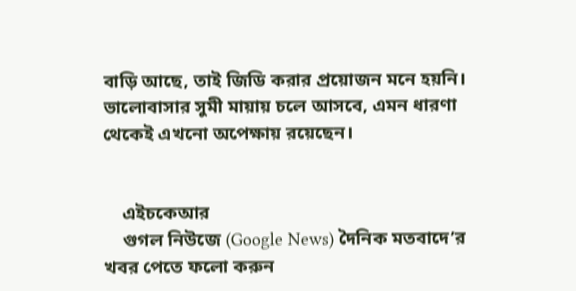বাড়ি আছে, তাই জিডি করার প্রয়োজন মনে হয়নি। ভালোবাসার সুমী মায়ায় চলে আসবে, এমন ধারণা থেকেই এখনো অপেক্ষায় রয়েছেন।


    এইচকেআর
    গুগল নিউজে (Google News) দৈনিক মতবাদে’র খবর পেতে ফলো করুন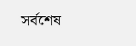সর্বশেষ